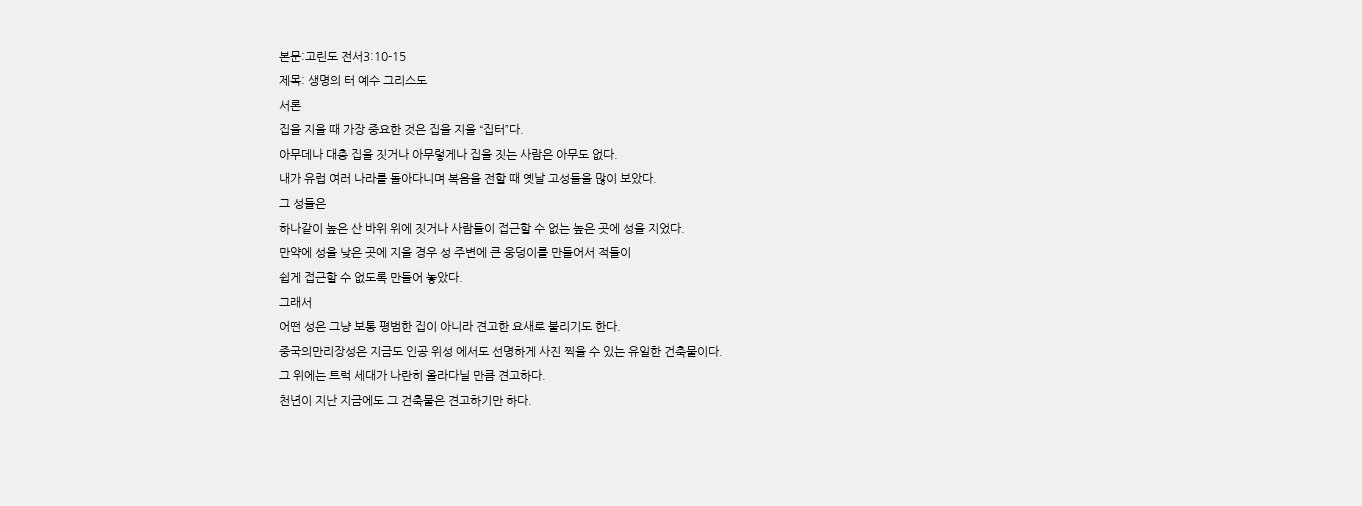본문:고린도 전서3:10-15
제목: 생명의 터 예수 그리스도
서론
집을 지을 때 가장 중요한 것은 집을 지을 “집터”다.
아무데나 대충 집을 짓거나 아무렇게나 집을 짓는 사람은 아무도 없다.
내가 유럽 여러 나라를 돌아다니며 복음을 전할 때 옛날 고성들을 많이 보았다.
그 성들은
하나같이 높은 산 바위 위에 짓거나 사람들이 접근할 수 없는 높은 곳에 성을 지었다.
만약에 성을 낮은 곳에 지을 경우 성 주변에 큰 웅덩이를 만들어서 적들이
쉽게 접근할 수 없도록 만들어 놓았다.
그래서
어떤 성은 그냥 보통 평범한 집이 아니라 견고한 요새로 불리기도 한다.
중국의만리장성은 지금도 인공 위성 에서도 선명하게 사진 찍을 수 있는 유일한 건축물이다.
그 위에는 트럭 세대가 나란히 올라다닐 만큼 견고하다.
천년이 지난 지금에도 그 건축물은 견고하기만 하다.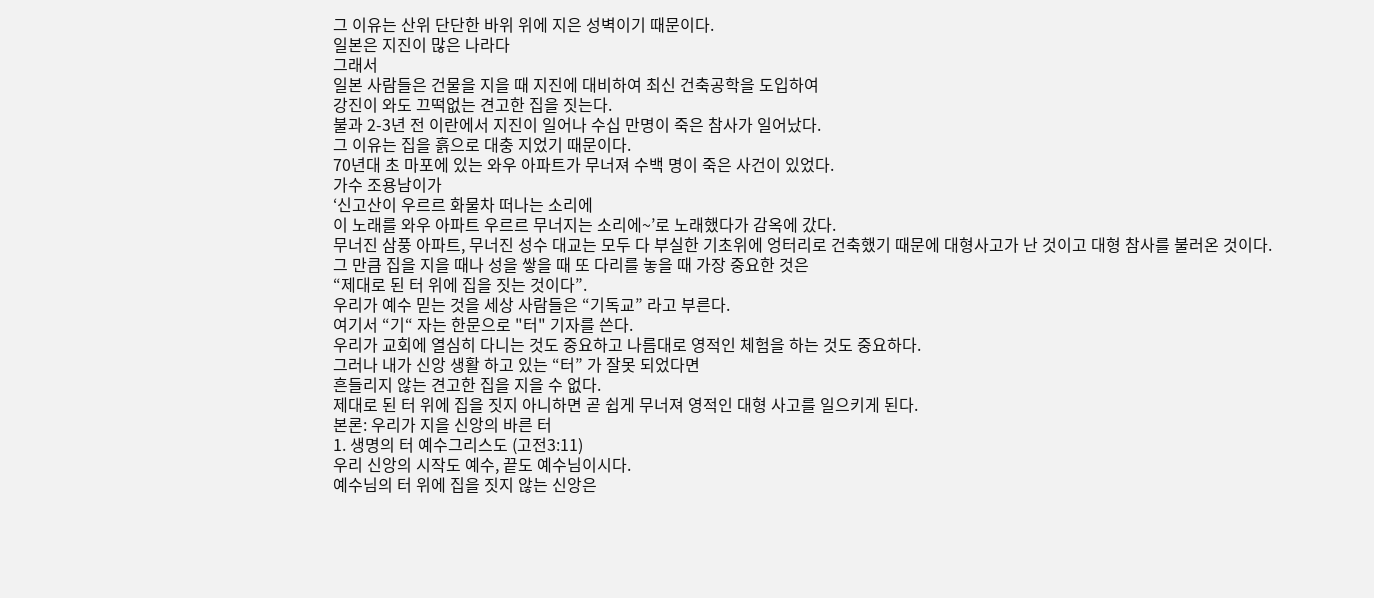그 이유는 산위 단단한 바위 위에 지은 성벽이기 때문이다.
일본은 지진이 많은 나라다
그래서
일본 사람들은 건물을 지을 때 지진에 대비하여 최신 건축공학을 도입하여
강진이 와도 끄떡없는 견고한 집을 짓는다.
불과 2-3년 전 이란에서 지진이 일어나 수십 만명이 죽은 참사가 일어났다.
그 이유는 집을 흙으로 대충 지었기 때문이다.
70년대 초 마포에 있는 와우 아파트가 무너져 수백 명이 죽은 사건이 있었다.
가수 조용남이가
‘신고산이 우르르 화물차 떠나는 소리에
이 노래를 와우 아파트 우르르 무너지는 소리에~’로 노래했다가 감옥에 갔다.
무너진 삼풍 아파트, 무너진 성수 대교는 모두 다 부실한 기초위에 엉터리로 건축했기 때문에 대형사고가 난 것이고 대형 참사를 불러온 것이다.
그 만큼 집을 지을 때나 성을 쌓을 때 또 다리를 놓을 때 가장 중요한 것은
“제대로 된 터 위에 집을 짓는 것이다”.
우리가 예수 믿는 것을 세상 사람들은 “기독교” 라고 부른다.
여기서 “기“ 자는 한문으로 "터" 기자를 쓴다.
우리가 교회에 열심히 다니는 것도 중요하고 나름대로 영적인 체험을 하는 것도 중요하다.
그러나 내가 신앙 생활 하고 있는 “터” 가 잘못 되었다면
흔들리지 않는 견고한 집을 지을 수 없다.
제대로 된 터 위에 집을 짓지 아니하면 곧 쉽게 무너져 영적인 대형 사고를 일으키게 된다.
본론: 우리가 지을 신앙의 바른 터
1. 생명의 터 예수그리스도 (고전3:11)
우리 신앙의 시작도 예수, 끝도 예수님이시다.
예수님의 터 위에 집을 짓지 않는 신앙은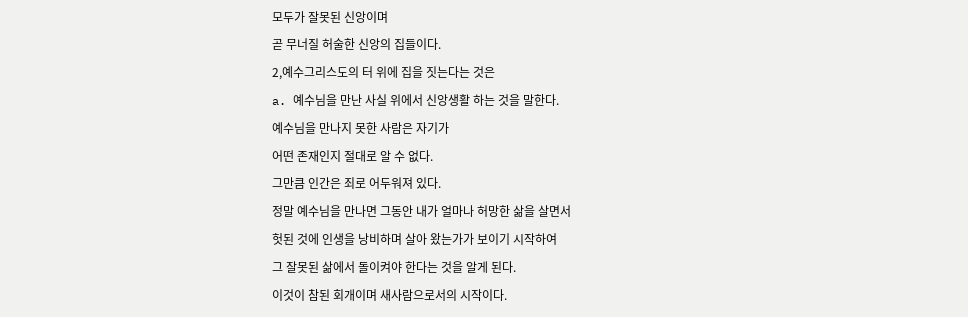모두가 잘못된 신앙이며
곧 무너질 허술한 신앙의 집들이다.
2,예수그리스도의 터 위에 집을 짓는다는 것은
a. 예수님을 만난 사실 위에서 신앙생활 하는 것을 말한다.
예수님을 만나지 못한 사람은 자기가
어떤 존재인지 절대로 알 수 없다.
그만큼 인간은 죄로 어두워져 있다.
정말 예수님을 만나면 그동안 내가 얼마나 허망한 삶을 살면서
헛된 것에 인생을 낭비하며 살아 왔는가가 보이기 시작하여
그 잘못된 삶에서 돌이켜야 한다는 것을 알게 된다.
이것이 참된 회개이며 새사람으로서의 시작이다.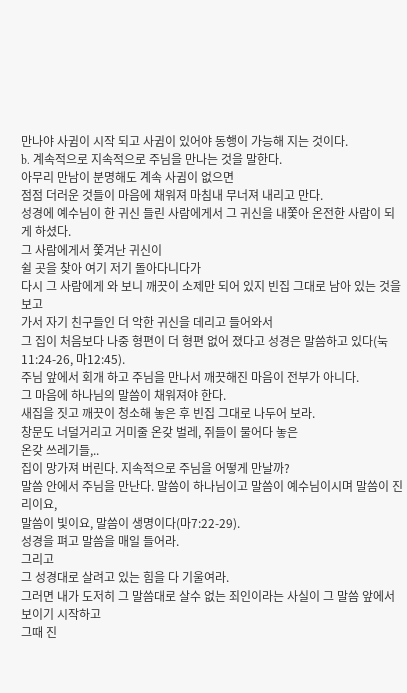만나야 사귐이 시작 되고 사귐이 있어야 동행이 가능해 지는 것이다.
b. 계속적으로 지속적으로 주님을 만나는 것을 말한다.
아무리 만남이 분명해도 계속 사귐이 없으면
점점 더러운 것들이 마음에 채워져 마침내 무너져 내리고 만다.
성경에 예수님이 한 귀신 들린 사람에게서 그 귀신을 내쫓아 온전한 사람이 되게 하셨다.
그 사람에게서 쫓겨난 귀신이
쉴 곳을 찾아 여기 저기 돌아다니다가
다시 그 사람에게 와 보니 깨끗이 소제만 되어 있지 빈집 그대로 남아 있는 것을 보고
가서 자기 친구들인 더 악한 귀신을 데리고 들어와서
그 집이 처음보다 나중 형편이 더 형편 없어 졌다고 성경은 말씀하고 있다(눅11:24-26, 마12:45).
주님 앞에서 회개 하고 주님을 만나서 깨끗해진 마음이 전부가 아니다.
그 마음에 하나님의 말씀이 채워져야 한다.
새집을 짓고 깨끗이 청소해 놓은 후 빈집 그대로 나두어 보라.
창문도 너덜거리고 거미줄 온갖 벌레, 쥐들이 물어다 놓은
온갖 쓰레기들,..
집이 망가져 버린다. 지속적으로 주님을 어떻게 만날까?
말씀 안에서 주님을 만난다. 말씀이 하나님이고 말씀이 예수님이시며 말씀이 진리이요,
말씀이 빛이요, 말씀이 생명이다(마7:22-29).
성경을 펴고 말씀을 매일 들어라.
그리고
그 성경대로 살려고 있는 힘을 다 기울여라.
그러면 내가 도저히 그 말씀대로 살수 없는 죄인이라는 사실이 그 말씀 앞에서 보이기 시작하고
그때 진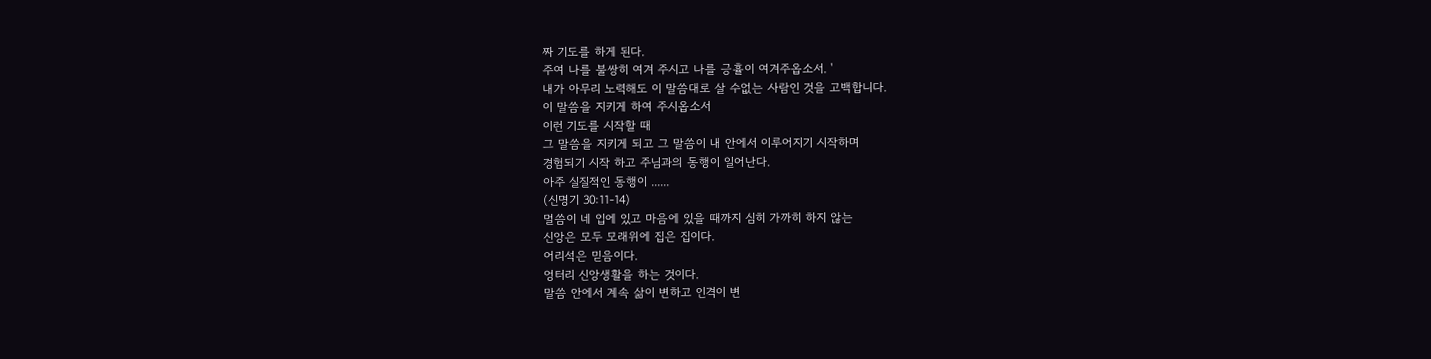짜 기도를 하게 된다.
주여 나를 불쌍히 여겨 주시고 나를 긍휼이 여겨주옵소서. '
내가 아무리 노력해도 이 말씀대로 살 수없는 사람인 것을 고백합니다.
이 말씀을 지키게 하여 주시옵소서
이런 기도를 시작할 때
그 말씀을 지키게 되고 그 말씀이 내 안에서 이루어지기 시작하며
경험되기 시작 하고 주님과의 동행이 일어난다.
아주 실질적인 동행이 ......
(신명기 30:11-14)
멀씀이 네 입에 있고 마음에 있을 때까지 심히 가까히 하지 않는
신앙은 모두 모래위에 집은 집이다.
어리석은 믿음이다.
엉터리 신앙생활을 하는 것이다.
말씀 안에서 계속 삶이 변하고 인격이 변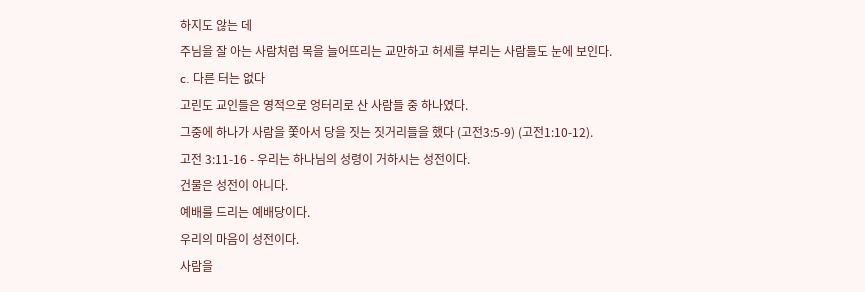하지도 않는 데
주님을 잘 아는 사람처럼 목을 늘어뜨리는 교만하고 허세를 부리는 사람들도 눈에 보인다.
c. 다른 터는 없다
고린도 교인들은 영적으로 엉터리로 산 사람들 중 하나였다.
그중에 하나가 사람을 쫓아서 당을 짓는 짓거리들을 했다 (고전3:5-9) (고전1:10-12).
고전 3:11-16 - 우리는 하나님의 성령이 거하시는 성전이다.
건물은 성전이 아니다.
예배를 드리는 예배당이다.
우리의 마음이 성전이다.
사람을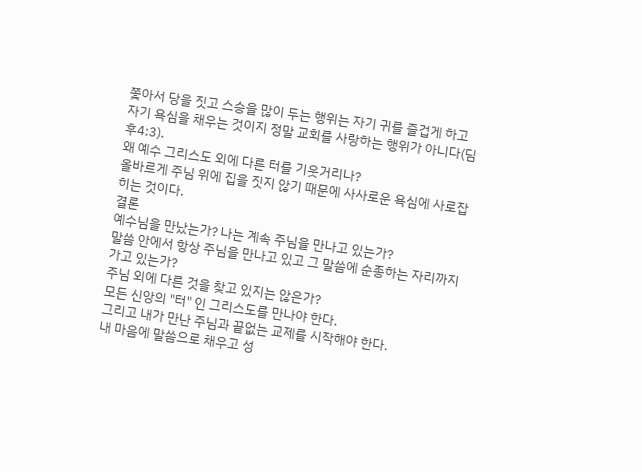쫓아서 당을 짓고 스승을 많이 두는 행위는 자기 귀를 즐겁게 하고
자기 욕심을 채우는 것이지 정말 교회를 사랑하는 행위가 아니다(딤후4:3).
왜 예수 그리스도 외에 다른 터를 기웃거리나?
올바르게 주님 위에 집을 짓지 않기 때문에 사사로운 욕심에 사로잡히는 것이다.
결론
예수님을 만났는가? 나는 계속 주님을 만나고 있는가?
말씀 안에서 항상 주님을 만나고 있고 그 말씀에 순종하는 자리까지 가고 있는가?
주님 외에 다른 것을 찾고 있지는 않은가?
모든 신앙의 "터" 인 그리스도를 만나야 한다.
그리고 내가 만난 주님과 끝없는 교제를 시작해야 한다.
내 마음에 말씀으로 채우고 성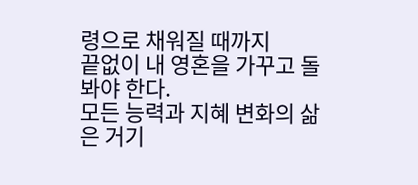령으로 채워질 때까지
끝없이 내 영혼을 가꾸고 돌봐야 한다.
모든 능력과 지혜 변화의 삶은 거기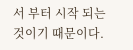서 부터 시작 되는 것이기 때문이다.